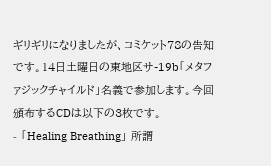ギリギリになりましたが、コミケット78の告知です。14日土曜日の東地区サ-19b「メタファジックチャイルド」名義で参加します。今回頒布するCDは以下の3枚です。
- 「Healing Breathing」 所謂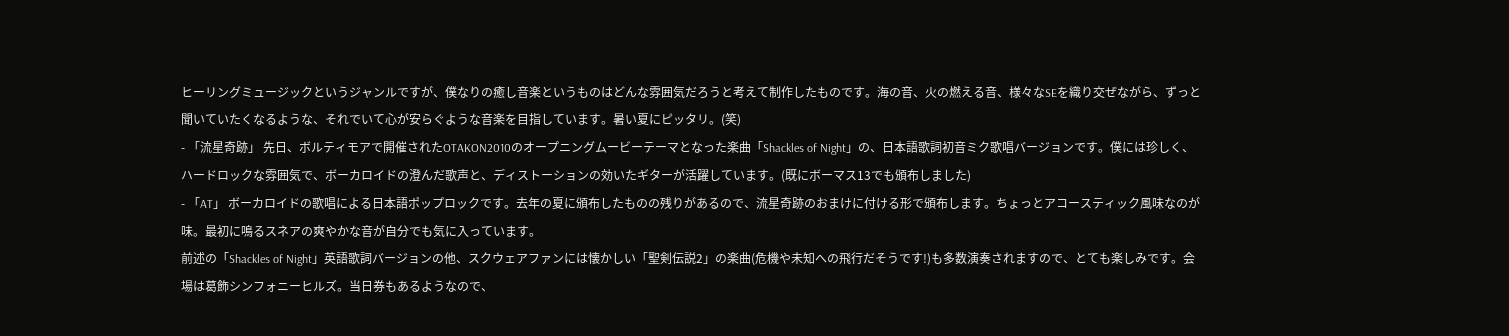ヒーリングミュージックというジャンルですが、僕なりの癒し音楽というものはどんな雰囲気だろうと考えて制作したものです。海の音、火の燃える音、様々なSEを織り交ぜながら、ずっと聞いていたくなるような、それでいて心が安らぐような音楽を目指しています。暑い夏にピッタリ。(笑)
- 「流星奇跡」 先日、ボルティモアで開催されたOTAKON2010のオープニングムービーテーマとなった楽曲「Shackles of Night」の、日本語歌詞初音ミク歌唱バージョンです。僕には珍しく、ハードロックな雰囲気で、ボーカロイドの澄んだ歌声と、ディストーションの効いたギターが活躍しています。(既にボーマス13でも頒布しました)
- 「AT」 ボーカロイドの歌唱による日本語ポップロックです。去年の夏に頒布したものの残りがあるので、流星奇跡のおまけに付ける形で頒布します。ちょっとアコースティック風味なのが味。最初に鳴るスネアの爽やかな音が自分でも気に入っています。
前述の「Shackles of Night」英語歌詞バージョンの他、スクウェアファンには懐かしい「聖剣伝説2」の楽曲(危機や未知への飛行だそうです!)も多数演奏されますので、とても楽しみです。会場は葛飾シンフォニーヒルズ。当日券もあるようなので、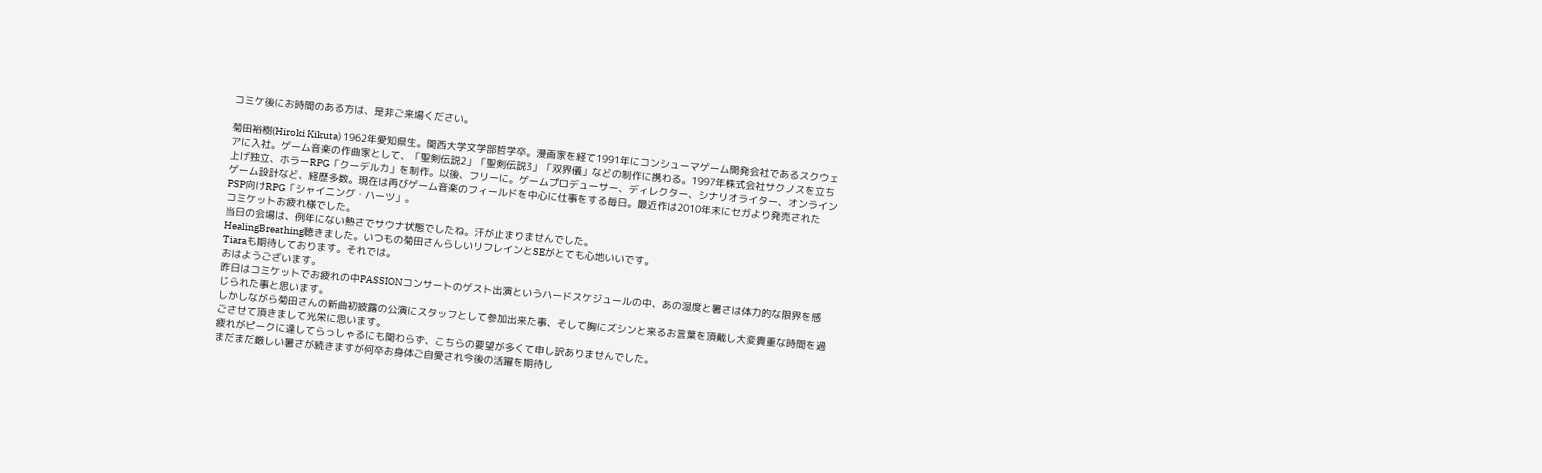コミケ後にお時間のある方は、是非ご来場ください。

菊田裕樹(Hiroki Kikuta) 1962年愛知県生。関西大学文学部哲学卒。漫画家を経て1991年にコンシューマゲーム開発会社であるスクウェアに入社。ゲーム音楽の作曲家として、「聖剣伝説2」「聖剣伝説3」「双界儀」などの制作に携わる。1997年株式会社サクノスを立ち上げ独立、ホラーRPG「クーデルカ」を制作。以後、フリーに。ゲームプロデューサー、ディレクター、シナリオライター、オンラインゲーム設計など、経歴多数。現在は再びゲーム音楽のフィールドを中心に仕事をする毎日。最近作は2010年末にセガより発売されたPSP向けRPG「シャイニング・ハーツ」。
コミケットお疲れ様でした。
当日の会場は、例年にない熱さでサウナ状態でしたね。汗が止まりませんでした。
HealingBreathing聴きました。いつもの菊田さんらしいリフレインとSEがとても心地いいです。
Tiaraも期待しております。それでは。
おはようございます。
昨日はコミケットでお疲れの中PASSIONコンサートのゲスト出演というハードスケジュールの中、あの湿度と暑さは体力的な限界を感じられた事と思います。
しかしながら菊田さんの新曲初披露の公演にスタッフとして参加出来た事、そして胸にズシンと来るお言葉を頂戴し大変貴重な時間を過ごさせて頂きまして光栄に思います。
疲れがピークに達してらっしゃるにも関わらず、こちらの要望が多くて申し訳ありませんでした。
まだまだ厳しい暑さが続きますが何卒お身体ご自愛され今後の活躍を期待し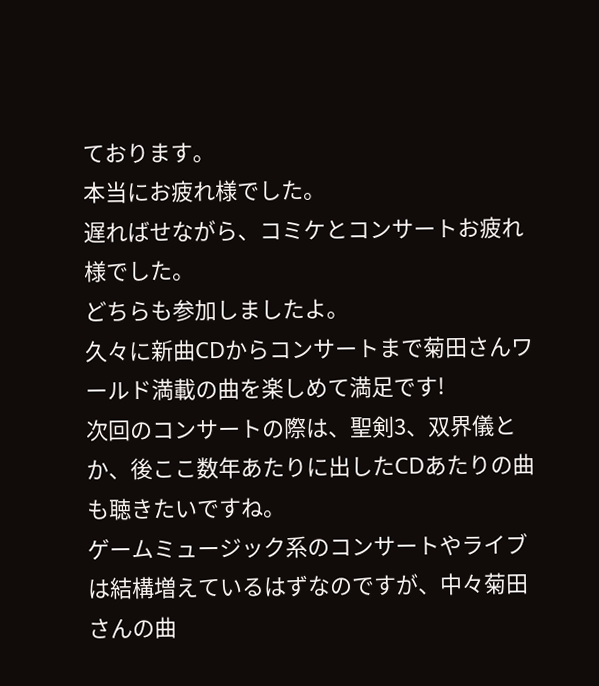ております。
本当にお疲れ様でした。
遅ればせながら、コミケとコンサートお疲れ様でした。
どちらも参加しましたよ。
久々に新曲CDからコンサートまで菊田さんワールド満載の曲を楽しめて満足です!
次回のコンサートの際は、聖剣3、双界儀とか、後ここ数年あたりに出したCDあたりの曲も聴きたいですね。
ゲームミュージック系のコンサートやライブは結構増えているはずなのですが、中々菊田さんの曲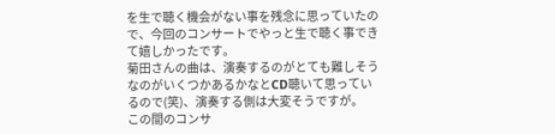を生で聴く機会がない事を残念に思っていたので、今回のコンサートでやっと生で聴く事できて嬉しかったです。
菊田さんの曲は、演奏するのがとても難しそうなのがいくつかあるかなとCD聴いて思っているので(笑)、演奏する側は大変そうですが。
この間のコンサ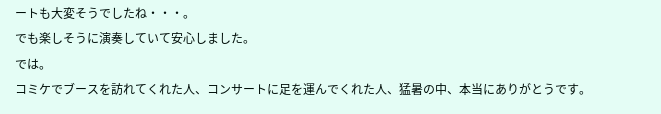ートも大変そうでしたね・・・。
でも楽しそうに演奏していて安心しました。
では。
コミケでブースを訪れてくれた人、コンサートに足を運んでくれた人、猛暑の中、本当にありがとうです。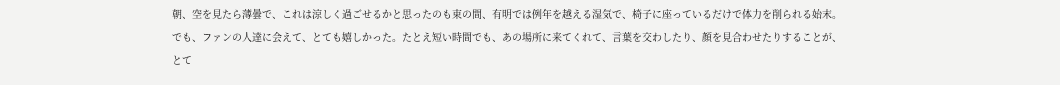朝、空を見たら薄曇で、これは涼しく過ごせるかと思ったのも束の間、有明では例年を越える湿気で、椅子に座っているだけで体力を削られる始末。でも、ファンの人達に会えて、とても嬉しかった。たとえ短い時間でも、あの場所に来てくれて、言葉を交わしたり、顔を見合わせたりすることが、とて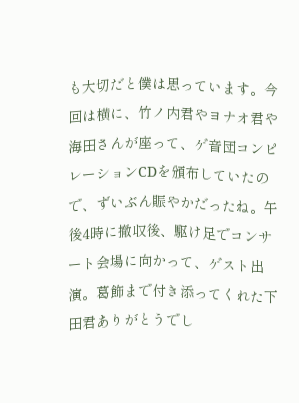も大切だと僕は思っています。今回は横に、竹ノ内君やヨナオ君や海田さんが座って、ゲ音団コンピレーションCDを頒布していたので、ずいぶん賑やかだったね。午後4時に撤収後、駆け足でコンサート会場に向かって、ゲスト出演。葛飾まで付き添ってくれた下田君ありがとうでし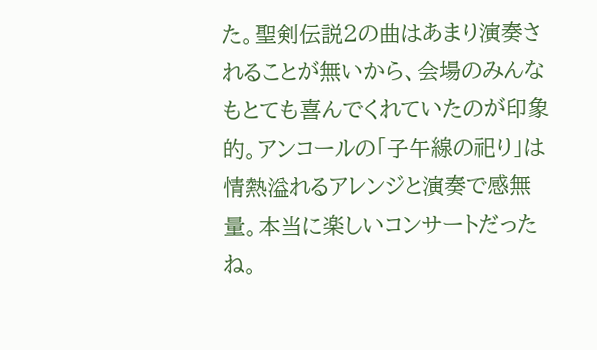た。聖剣伝説2の曲はあまり演奏されることが無いから、会場のみんなもとても喜んでくれていたのが印象的。アンコールの「子午線の祀り」は情熱溢れるアレンジと演奏で感無量。本当に楽しいコンサートだったね。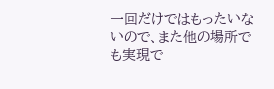一回だけではもったいないので、また他の場所でも実現で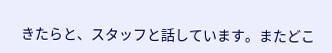きたらと、スタッフと話しています。またどこ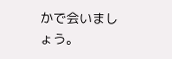かで会いましょう。